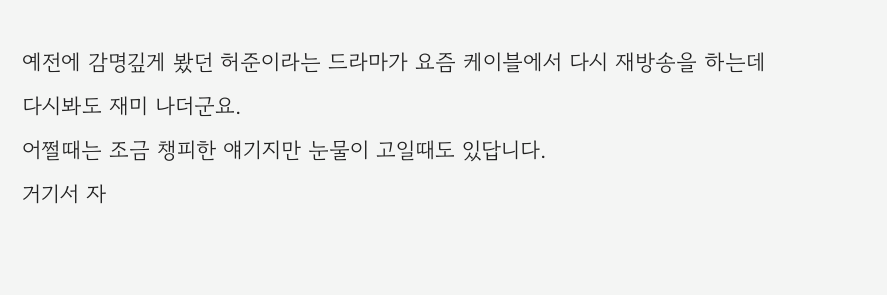예전에 감명깊게 봤던 허준이라는 드라마가 요즘 케이블에서 다시 재방송을 하는데 다시봐도 재미 나더군요.
어쩔때는 조금 챙피한 얘기지만 눈물이 고일때도 있답니다.
거기서 자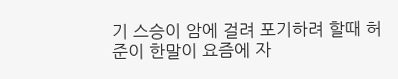기 스승이 암에 걸려 포기하려 할때 허준이 한말이 요즘에 자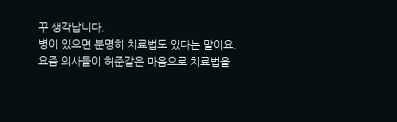꾸 생각납니다.
병이 있으면 분명히 치료법도 있다는 말이요.
요즘 의사들이 허준같은 마음으로 치료법을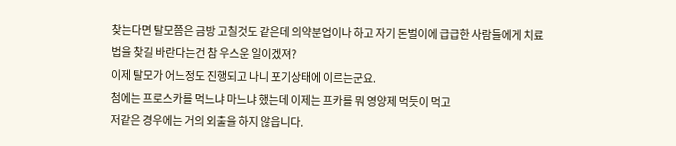찾는다면 탈모쯤은 금방 고칠것도 같은데 의약분업이나 하고 자기 돈벌이에 급급한 사람들에게 치료법을 찾길 바란다는건 참 우스운 일이겠져?
이제 탈모가 어느정도 진행되고 나니 포기상태에 이르는군요.
첨에는 프로스카를 먹느냐 마느냐 했는데 이제는 프카를 뭐 영양제 먹듯이 먹고
저같은 경우에는 거의 외출을 하지 않읍니다.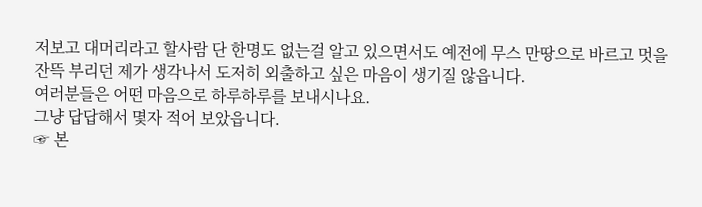저보고 대머리라고 할사람 단 한명도 없는걸 알고 있으면서도 예전에 무스 만땅으로 바르고 멋을 잔뜩 부리던 제가 생각나서 도저히 외출하고 싶은 마음이 생기질 않읍니다.
여러분들은 어떤 마음으로 하루하루를 보내시나요.
그냥 답답해서 몇자 적어 보았읍니다.
☞ 본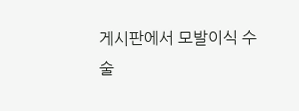게시판에서 모발이식 수술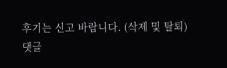후기는 신고 바랍니다. (삭제 및 탈퇴)
댓글